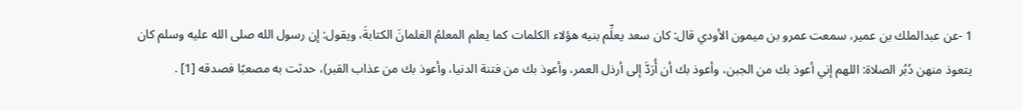1 -عن عبدالملك بن عمير، سمعت عمرو بن ميمون الأودي قال: كان سعد يعلِّم بنيه هؤلاء الكلمات كما يعلم المعلمُ الغلمانَ الكتابةَ، ويقول: إن رسول الله صلى الله عليه وسلم كان يتعوذ منهن دُبُر الصلاة: اللهم إني أعوذ بك من الجبن، وأعوذ بك أن أُرَدَّ إلى أرذل العمر، وأعوذ بك من فتنة الدنيا، وأعوذ بك من عذاب القبر)، حدثت به مصعبًا فصدقه [1] .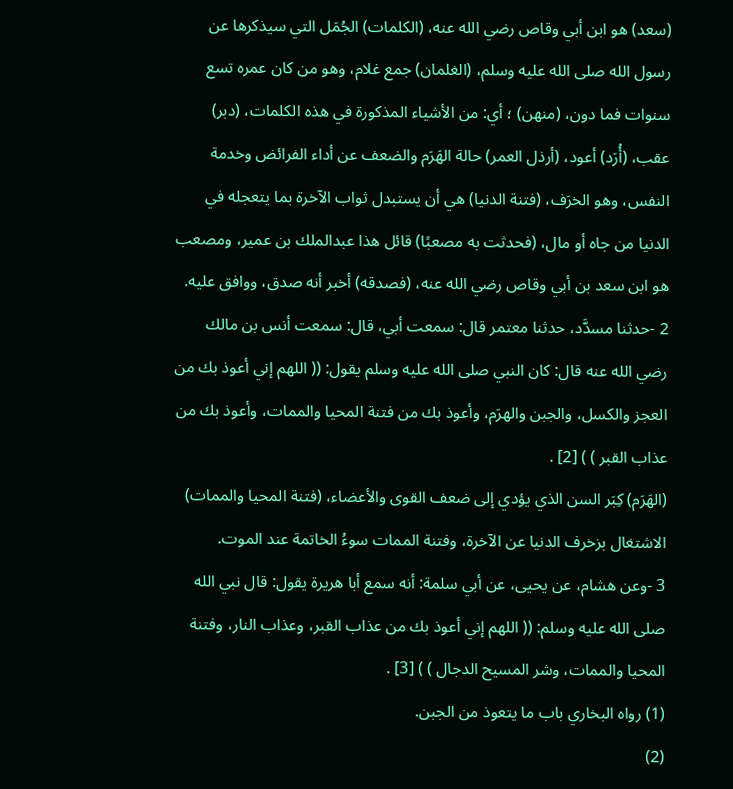(سعد) هو ابن أبي وقاص رضي الله عنه، (الكلمات) الجُمَل التي سيذكرها عن رسول الله صلى الله عليه وسلم، (الغلمان) جمع غلام، وهو من كان عمره تسع سنوات فما دون، (منهن) ؛ أي: من الأشياء المذكورة في هذه الكلمات، (دبر) عقب، (أُرَد) أعود، (أرذل العمر) حالة الهَرَم والضعف عن أداء الفرائض وخدمة النفس، وهو الخرَف، (فتنة الدنيا) هي أن يستبدل ثواب الآخرة بما يتعجله في الدنيا من جاه أو مال، (فحدثت به مصعبًا) قائل هذا عبدالملك بن عمير، ومصعب هو ابن سعد بن أبي وقاص رضي الله عنه، (فصدقه) أخبر أنه صدق، ووافق عليه.
2 -حدثنا مسدَّد، حدثنا معتمر قال: سمعت أبي، قال: سمعت أنس بن مالك رضي الله عنه قال: كان النبي صلى الله عليه وسلم يقول: (( اللهم إني أعوذ بك من العجز والكسل، والجبن والهرَم، وأعوذ بك من فتنة المحيا والممات، وأعوذ بك من عذاب القبر ) ) [2] .
(الهَرَم) كِبَر السن الذي يؤدي إلى ضعف القوى والأعضاء، (فتنة المحيا والممات) الاشتغال بزخرف الدنيا عن الآخرة، وفتنة الممات سوءُ الخاتمة عند الموت.
3 -وعن هشام، عن يحيى، عن أبي سلمة: أنه سمع أبا هريرة يقول: قال نبي الله صلى الله عليه وسلم: (( اللهم إني أعوذ بك من عذاب القبر، وعذاب النار، وفتنة المحيا والممات، وشر المسيح الدجال ) ) [3] .
(1) رواه البخاري باب ما يتعوذ من الجبن.
(2)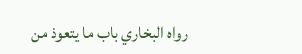رواه البخاري باب ما يتعوذ من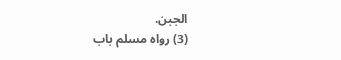الجبن.
(3) رواه مسلم باب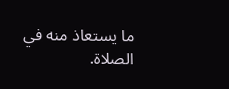ما يستعاذ منه في الصلاة.